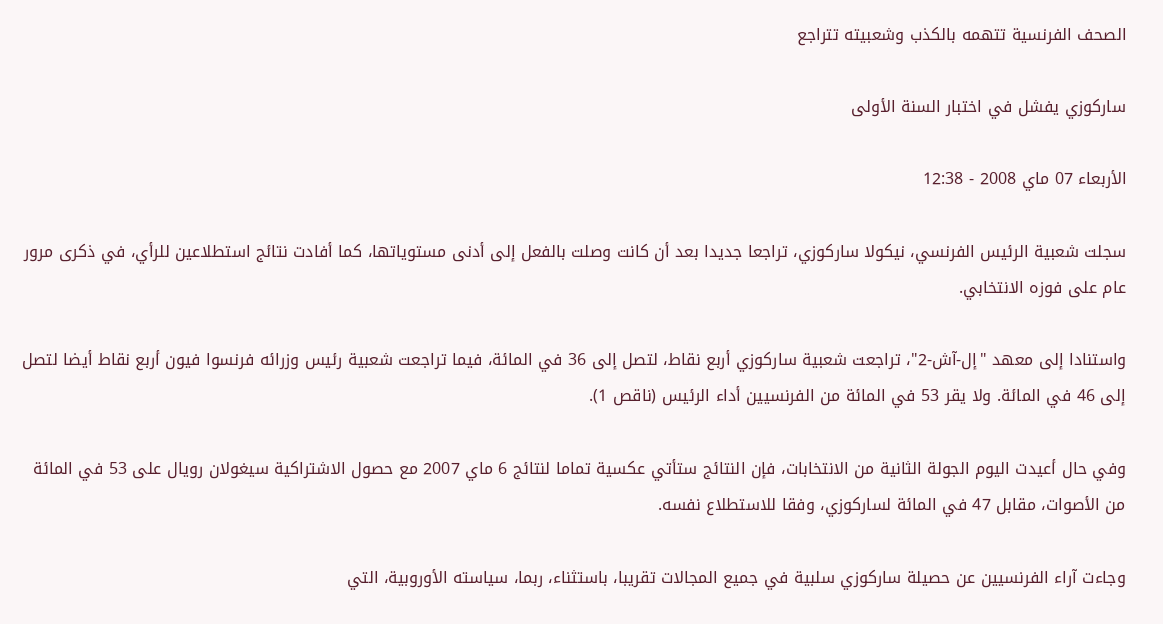الصحف الفرنسية تتهمه بالكذب وشعبيته تتراجع

ساركوزي يفشل في اختبار السنة الأولى

الأربعاء 07 ماي 2008 - 12:38

سجلت شعبية الرئيس الفرنسي، نيكولا ساركوزي، تراجعا جديدا بعد أن كانت وصلت بالفعل إلى أدنى مستوياتها، كما أفادت نتائج استطلاعين للرأي، في ذكرى مرور عام على فوزه الانتخابي.

واستنادا إلى معهد "إل-آش-2"، تراجعت شعبية ساركوزي أربع نقاط، لتصل إلى 36 في المائة، فيما تراجعت شعبية رئيس وزرائه فرنسوا فيون أربع نقاط أيضا لتصل إلى 46 في المائة. ولا يقر 53 في المائة من الفرنسيين أداء الرئيس (ناقص 1).

وفي حال أعيدت اليوم الجولة الثانية من الانتخابات، فإن النتائج ستأتي عكسية تماما لنتائج 6 ماي 2007 مع حصول الاشتراكية سيغولان رويال على 53 في المائة من الأصوات، مقابل 47 في المائة لساركوزي، وفقا للاستطلاع نفسه.

وجاءت آراء الفرنسيين عن حصيلة ساركوزي سلبية في جميع المجالات تقريبا، باستثناء، ربما، سياسته الأوروبية، التي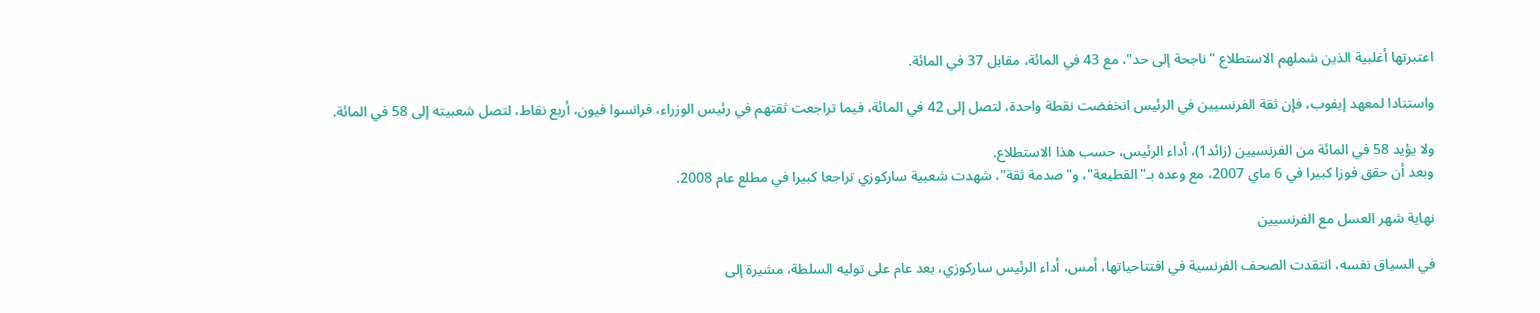اعتبرتها أغلبية الذين شملهم الاستطلاع "ناجحة إلى حد"، مع 43 في المائة، مقابل 37 في المائة.

واستنادا لمعهد إيفوب، فإن ثقة الفرنسيين في الرئيس انخفضت نقطة واحدة، لتصل إلى 42 في المائة، فيما تراجعت ثقتهم في رئيس الوزراء، فرانسوا فيون، أربع نقاط، لتصل شعبيته إلى 58 في المائة.

ولا يؤيد 58 في المائة من الفرنسيين (زائد1)، أداء الرئيس، حسب هذا الاستطلاع.
وبعد أن حقق فوزا كبيرا في 6 ماي 2007، مع وعده بـ"القطيعة"، و"صدمة ثقة"، شهدت شعبية ساركوزي تراجعا كبيرا في مطلع عام 2008.

نهاية شهر العسل مع الفرنسيين

في السياق نفسه، انتقدت الصحف الفرنسية في افتتاحياتها، أمس، أداء الرئيس ساركوزي، بعد عام على توليه السلطة، مشيرة إلى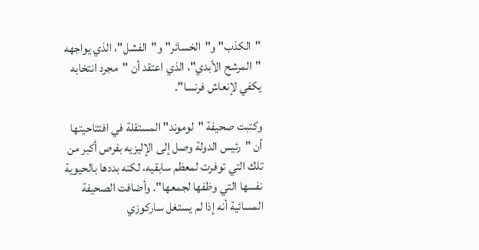"الكذب" و"الخسائر" و"الفشل"، الذي يواجهه "المرشح الأبدي"، الذي اعتقد أن "مجرد انتخابه يكفي لإنعاش فرنسا".

وكتبت صحيفة "لوموند" المستقلة في افتتاحيتها أن "رئيس الدولة وصل إلى الإليزيه بفرص أكبر من تلك التي توفرت لمعظم سابقيه، لكنه بددها بالحيوية نفسها التي وظفها لجمعها". وأضافت الصحيفة المسائية أنه إذا لم يستغل ساركوزي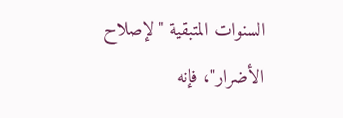السنوات المتبقية "لإصلاح الأضرار"، فإنه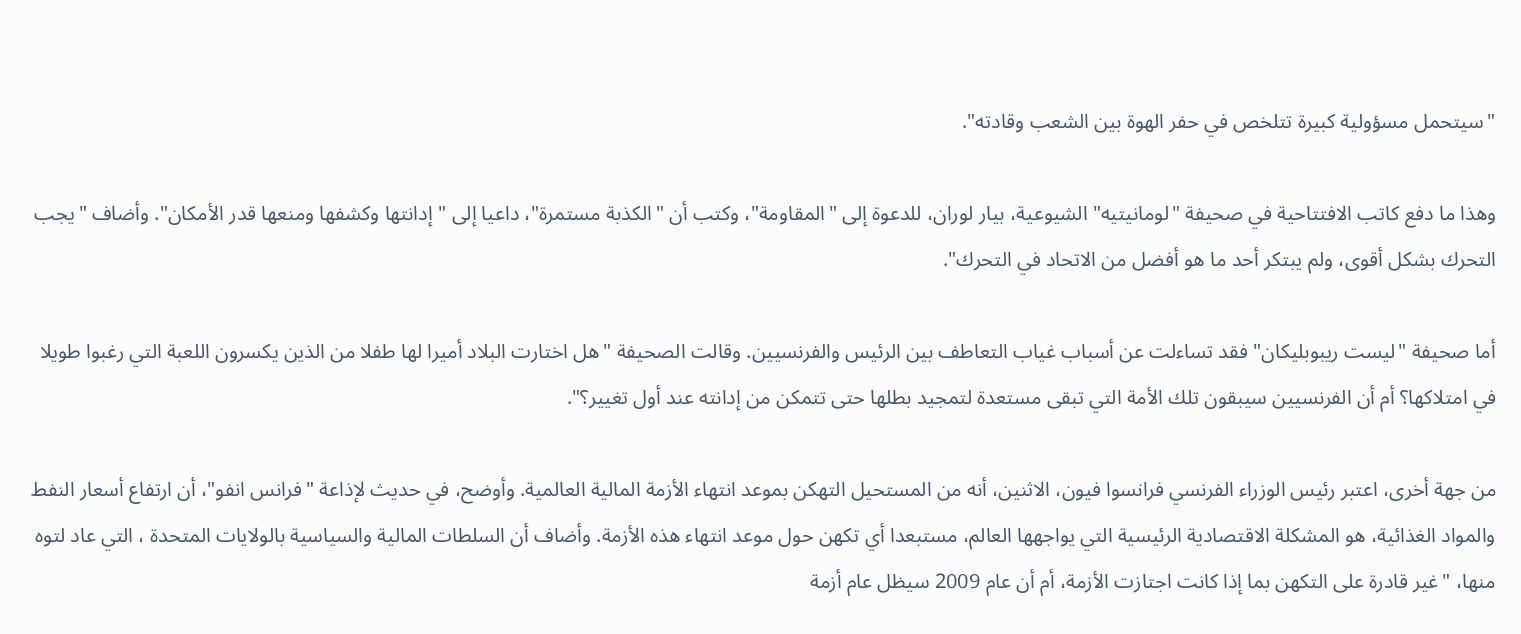"سيتحمل مسؤولية كبيرة تتلخص في حفر الهوة بين الشعب وقادته".

وهذا ما دفع كاتب الافتتاحية في صحيفة "لومانيتيه" الشيوعية، بيار لوران، للدعوة إلى "المقاومة"، وكتب أن "الكذبة مستمرة"، داعيا إلى "إدانتها وكشفها ومنعها قدر الأمكان". وأضاف "يجب التحرك بشكل أقوى، ولم يبتكر أحد ما هو أفضل من الاتحاد في التحرك".

أما صحيفة "ليست ريبوبليكان" فقد تساءلت عن أسباب غياب التعاطف بين الرئيس والفرنسيين. وقالت الصحيفة "هل اختارت البلاد أميرا لها طفلا من الذين يكسرون اللعبة التي رغبوا طويلا في امتلاكها؟ أم أن الفرنسيين سيبقون تلك الأمة التي تبقى مستعدة لتمجيد بطلها حتى تتمكن من إدانته عند أول تغيير؟".

من جهة أخرى، اعتبر رئيس الوزراء الفرنسي فرانسوا فيون، الاثنين، أنه من المستحيل التهكن بموعد انتهاء الأزمة المالية العالمية. وأوضح، في حديث لإذاعة "فرانس انفو"، أن ارتفاع أسعار النفط والمواد الغذائية، هو المشكلة الاقتصادية الرئيسية التي يواجهها العالم، مستبعدا أي تكهن حول موعد انتهاء هذه الأزمة. وأضاف أن السلطات المالية والسياسية بالولايات المتحدة ، التي عاد لتوه منها، "غير قادرة على التكهن بما إذا كانت اجتازت الأزمة، أم أن عام 2009 سيظل عام أزمة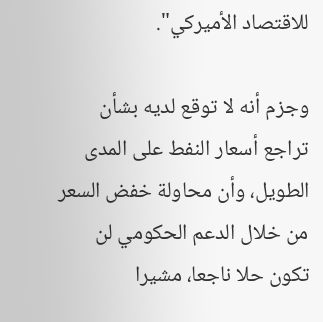للاقتصاد الأميركي".

وجزم أنه لا توقع لديه بشأن تراجع أسعار النفط على المدى الطويل، وأن محاولة خفض السعر من خلال الدعم الحكومي لن تكون حلا ناجعا، مشيرا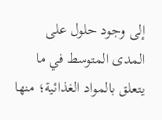إلى وجود حلول على المدى المتوسط في ما يتعلق بالمواد الغذائية؛ منها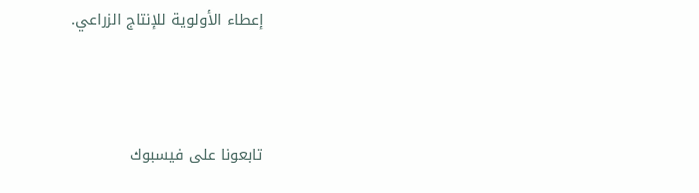إعطاء الأولوية للإنتاج الزراعي.




تابعونا على فيسبوك